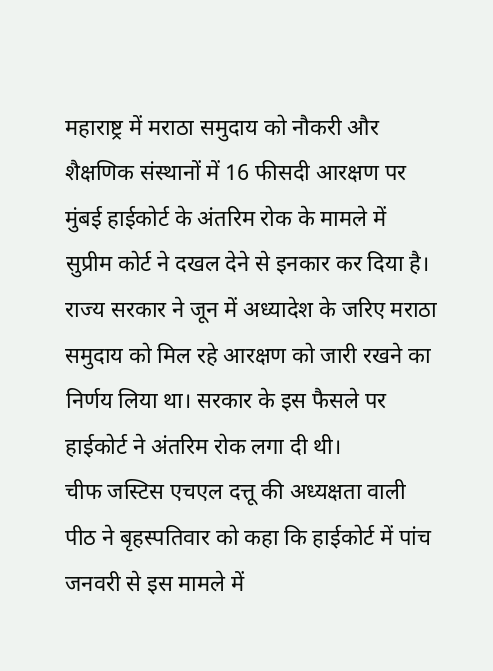महाराष्ट्र में मराठा समुदाय को नौकरी और शैक्षणिक संस्थानों में 16 फीसदी आरक्षण पर मुंबई हाईकोर्ट के अंतरिम रोक के मामले में सुप्रीम कोर्ट ने दखल देने से इनकार कर दिया है।
राज्य सरकार ने जून में अध्यादेश के जरिए मराठा समुदाय को मिल रहे आरक्षण को जारी रखने का निर्णय लिया था। सरकार के इस फैसले पर हाईकोर्ट ने अंतरिम रोक लगा दी थी।
चीफ जस्टिस एचएल दत्तू की अध्यक्षता वाली पीठ ने बृहस्पतिवार को कहा कि हाईकोर्ट में पांच जनवरी से इस मामले में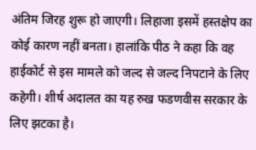अंतिम जिरह शुरू हो जाएगी। लिहाजा इसमें हस्तक्षेप का कोई कारण नहीं बनता। हालांकि पीठ ने कहा कि वह हाईकोर्ट से इस मामले को जल्द से जल्द निपटाने के लिए कहेगी। शीर्ष अदालत का यह रुख फडणवीस सरकार के लिए झटका है।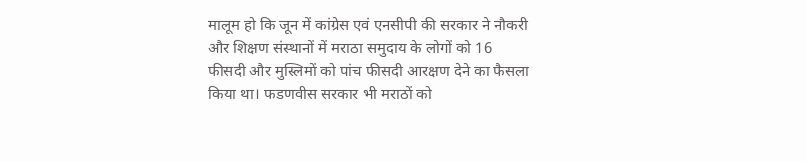मालूम हो कि जून में कांग्रेस एवं एनसीपी की सरकार ने नौकरी और शिक्षण संस्थानों में मराठा समुदाय के लोगों को 16 फीसदी और मुस्लिमों को पांच फीसदी आरक्षण देने का फैसला किया था। फडणवीस सरकार भी मराठों को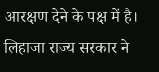आरक्षण देने के पक्ष में है। लिहाजा राज्य सरकार ने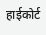हाईकोर्ट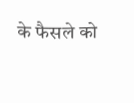के फैसले को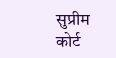सुप्रीम कोर्ट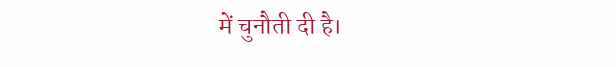में चुनौती दी है।